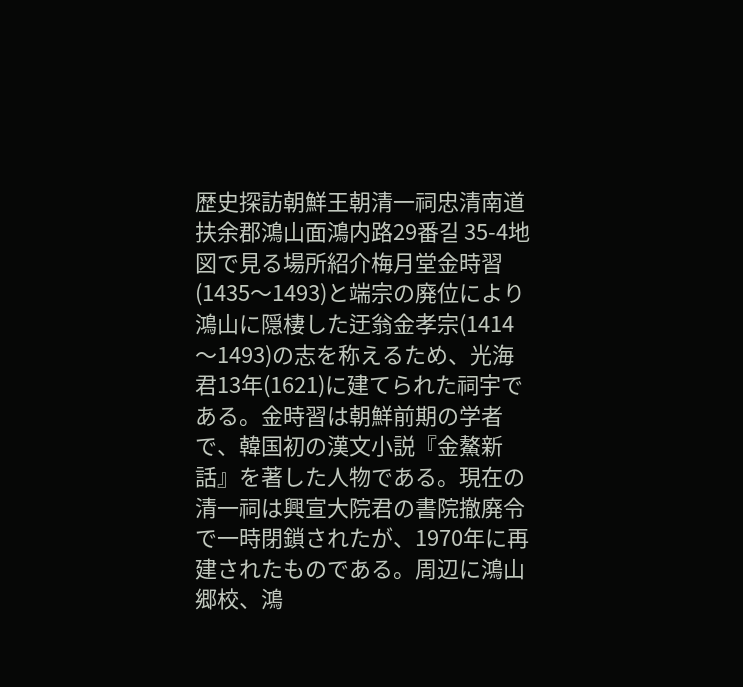歴史探訪朝鮮王朝清一祠忠清南道扶余郡鴻山面鴻内路29番길 35-4地図で見る場所紹介梅月堂金時習(1435〜1493)と端宗の廃位により鴻山に隠棲した迂翁金孝宗(1414〜1493)の志を称えるため、光海君13年(1621)に建てられた祠宇である。金時習は朝鮮前期の学者で、韓国初の漢文小説『金鰲新話』を著した人物である。現在の清一祠は興宣大院君の書院撤廃令で一時閉鎖されたが、1970年に再建されたものである。周辺に鴻山郷校、鴻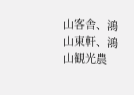山客舎、鴻山東軒、鴻山観光農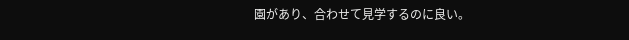園があり、合わせて見学するのに良い。